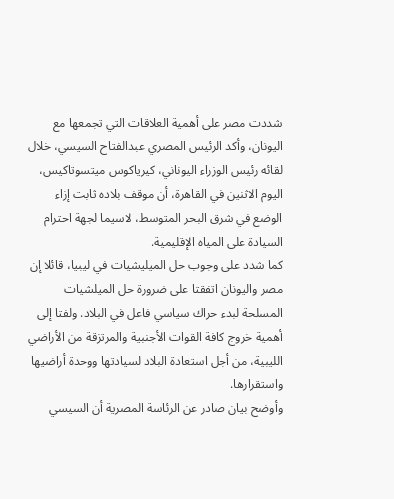شددت مصر على أهمية العلاقات التي تجمعها مع اليونان، وأكد الرئيس المصري عبدالفتاح السيسي، خلال لقائه رئيس الوزراء اليوناني، كيرياكوس ميتسوتاكيس، اليوم الاثنين في القاهرة، أن موقف بلاده ثابت إزاء الوضع في شرق البحر المتوسط، لاسيما لجهة احترام السيادة على المياه الإقليمية.
كما شدد على وجوب حل الميليشيات في ليبيا، قائلا إن مصر واليونان اتفقتا على ضرورة حل الميلشيات المسلحة لبدء حراك سياسي فاعل في البلاد. ولفتا إلى أهمية خروج كافة القوات الأجنبية والمرتزقة من الأراضي الليبية، من أجل استعادة البلاد لسيادتها ووحدة أراضيها واستقرارها.
وأوضح بيان صادر عن الرئاسة المصرية أن السيسي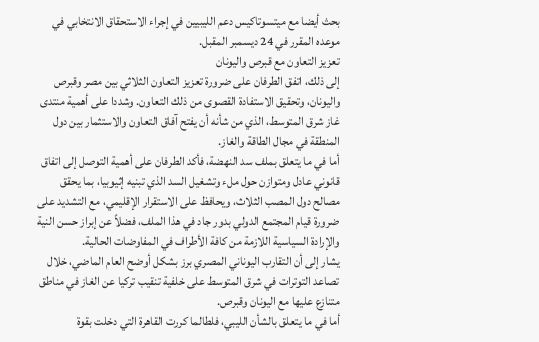بحث أيضا مع ميتسوتاكيس دعم الليبيين في إجراء الاستحقاق الانتخابي في موعده المقرر في 24 ديسمبر المقبل.
تعزيز التعاون مع قبرص واليونان
إلى ذلك، اتفق الطرفان على ضرورة تعزيز التعاون الثلاثي بين مصر وقبرص واليونان، وتحقيق الاستفادة القصوى من ذلك التعاون. وشددا على أهمية منتدى غاز شرق المتوسط، الذي من شأنه أن يفتح آفاق التعاون والاستثمار بين دول المنطقة في مجال الطاقة والغاز.
أما في ما يتعلق بملف سد النهضة، فأكد الطرفان على أهمية التوصل إلى اتفاق قانوني عادل ومتوازن حول ملء وتشغيل السد الذي تبنيه إثيوبيا، بما يحقق مصالح دول المصب الثلاث، ويحافظ على الاستقرار الإقليمي، مع التشديد على ضرورة قيام المجتمع الدولي بدور جاد في هذا الملف، فضلاً عن إبراز حسن النية والإرادة السياسية اللازمة من كافة الأطراف في المفاوضات الحالية.
يشار إلى أن التقارب اليوناني المصري برز بشكل أوضح العام الماضي، خلال تصاعد التوترات في شرق المتوسط على خلفية تنقيب تركيا عن الغاز في مناطق متنازع عليها مع اليونان وقبرص.
أما في ما يتعلق بالشأن الليبي، فلطالما كررت القاهرة التي دخلت بقوة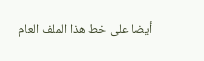أيضا على خط هذا الملف العام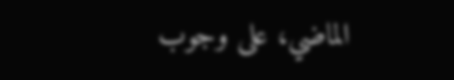الماضي، على وجوب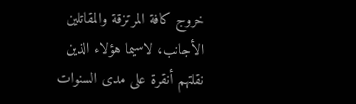خروج كافة المرتزقة والمقاتلين الأجانب، لاسيما هؤلاء الذين نقلتهم أنقرة على مدى السنوات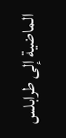الماضية إلى طرابلس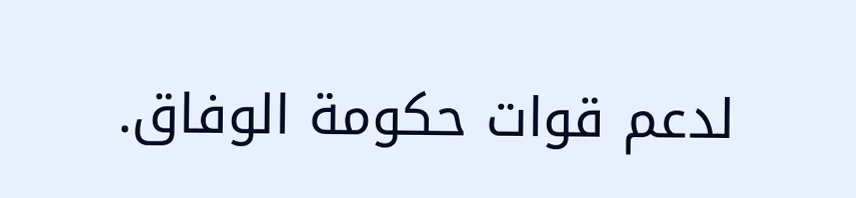لدعم قوات حكومة الوفاق.